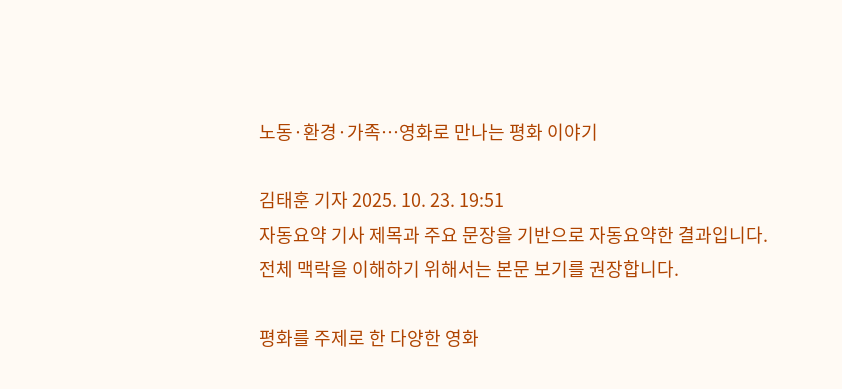노동·환경·가족…영화로 만나는 평화 이야기

김태훈 기자 2025. 10. 23. 19:51
자동요약 기사 제목과 주요 문장을 기반으로 자동요약한 결과입니다.
전체 맥락을 이해하기 위해서는 본문 보기를 권장합니다.

평화를 주제로 한 다양한 영화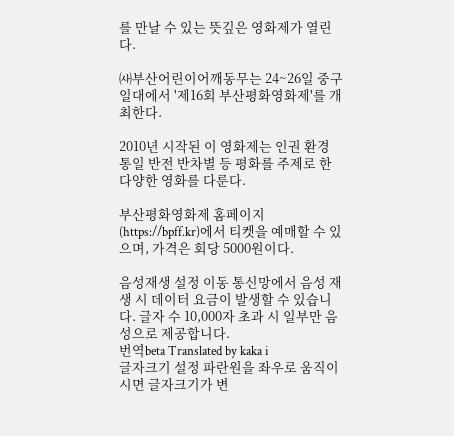를 만날 수 있는 뜻깊은 영화제가 열린다.

㈔부산어린이어깨동무는 24~26일 중구 일대에서 '제16회 부산평화영화제'를 개최한다.

2010년 시작된 이 영화제는 인권 환경 통일 반전 반차별 등 평화를 주제로 한 다양한 영화를 다룬다.

부산평화영화제 홈페이지(https://bpff.kr)에서 티켓을 예매할 수 있으며, 가격은 회당 5000원이다.

음성재생 설정 이동 통신망에서 음성 재생 시 데이터 요금이 발생할 수 있습니다. 글자 수 10,000자 초과 시 일부만 음성으로 제공합니다.
번역beta Translated by kaka i
글자크기 설정 파란원을 좌우로 움직이시면 글자크기가 변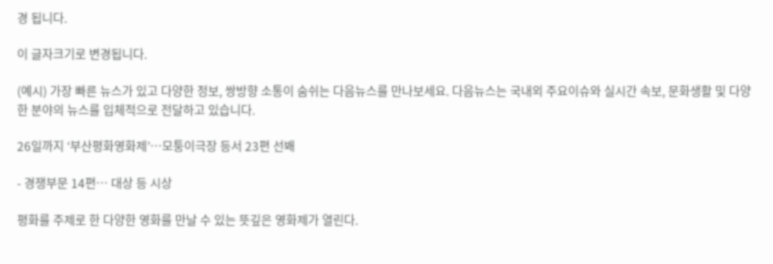경 됩니다.

이 글자크기로 변경됩니다.

(예시) 가장 빠른 뉴스가 있고 다양한 정보, 쌍방향 소통이 숨쉬는 다음뉴스를 만나보세요. 다음뉴스는 국내외 주요이슈와 실시간 속보, 문화생활 및 다양한 분야의 뉴스를 입체적으로 전달하고 있습니다.

26일까지 ‘부산평화영화제’…모퉁이극장 등서 23편 선봬

- 경쟁부문 14편… 대상 등 시상

평화를 주제로 한 다양한 영화를 만날 수 있는 뜻깊은 영화제가 열린다.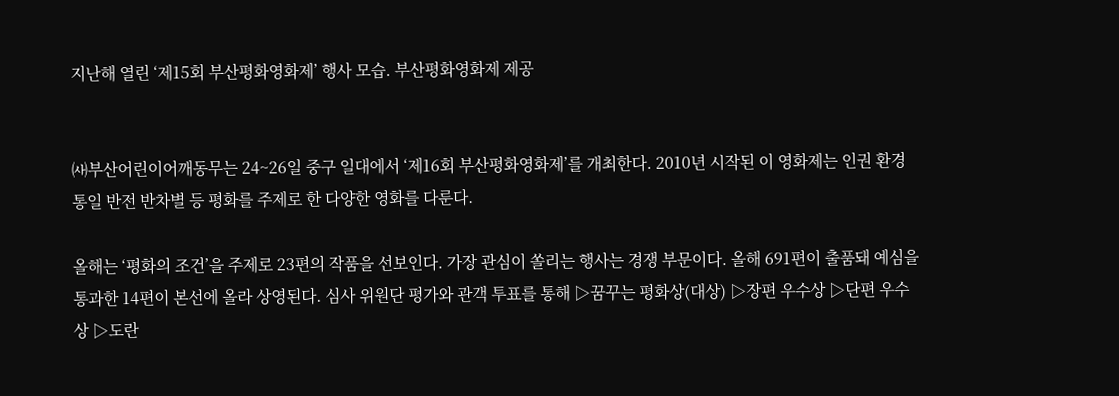지난해 열린 ‘제15회 부산평화영화제’ 행사 모습. 부산평화영화제 제공


㈔부산어린이어깨동무는 24~26일 중구 일대에서 ‘제16회 부산평화영화제’를 개최한다. 2010년 시작된 이 영화제는 인권 환경 통일 반전 반차별 등 평화를 주제로 한 다양한 영화를 다룬다.

올해는 ‘평화의 조건’을 주제로 23편의 작품을 선보인다. 가장 관심이 쏠리는 행사는 경쟁 부문이다. 올해 691편이 출품돼 예심을 통과한 14편이 본선에 올라 상영된다. 심사 위원단 평가와 관객 투표를 통해 ▷꿈꾸는 평화상(대상) ▷장편 우수상 ▷단편 우수상 ▷도란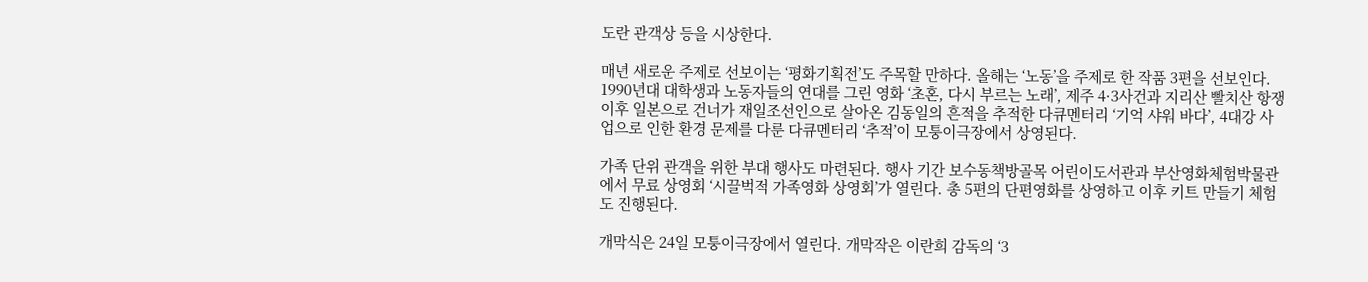도란 관객상 등을 시상한다.

매년 새로운 주제로 선보이는 ‘평화기획전’도 주목할 만하다. 올해는 ‘노동’을 주제로 한 작품 3편을 선보인다. 1990년대 대학생과 노동자들의 연대를 그린 영화 ‘초혼, 다시 부르는 노래’, 제주 4·3사건과 지리산 빨치산 항쟁 이후 일본으로 건너가 재일조선인으로 살아온 김동일의 흔적을 추적한 다큐멘터리 ‘기억 샤워 바다’, 4대강 사업으로 인한 환경 문제를 다룬 다큐멘터리 ‘추적’이 모퉁이극장에서 상영된다.

가족 단위 관객을 위한 부대 행사도 마련된다. 행사 기간 보수동책방골목 어린이도서관과 부산영화체험박물관에서 무료 상영회 ‘시끌벅적 가족영화 상영회’가 열린다. 총 5편의 단편영화를 상영하고 이후 키트 만들기 체험도 진행된다.

개막식은 24일 모퉁이극장에서 열린다. 개막작은 이란희 감독의 ‘3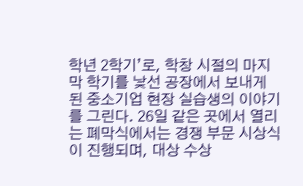학년 2학기’로, 학창 시절의 마지막 학기를 낯선 공장에서 보내게 된 중소기업 현장 실습생의 이야기를 그린다. 26일 같은 곳에서 열리는 폐막식에서는 경쟁 부문 시상식이 진행되며, 대상 수상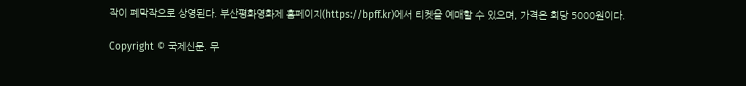작이 폐막작으로 상영된다. 부산평화영화제 홈페이지(https://bpff.kr)에서 티켓을 예매할 수 있으며, 가격은 회당 5000원이다.

Copyright © 국제신문. 무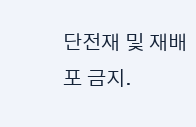단전재 및 재배포 금지.